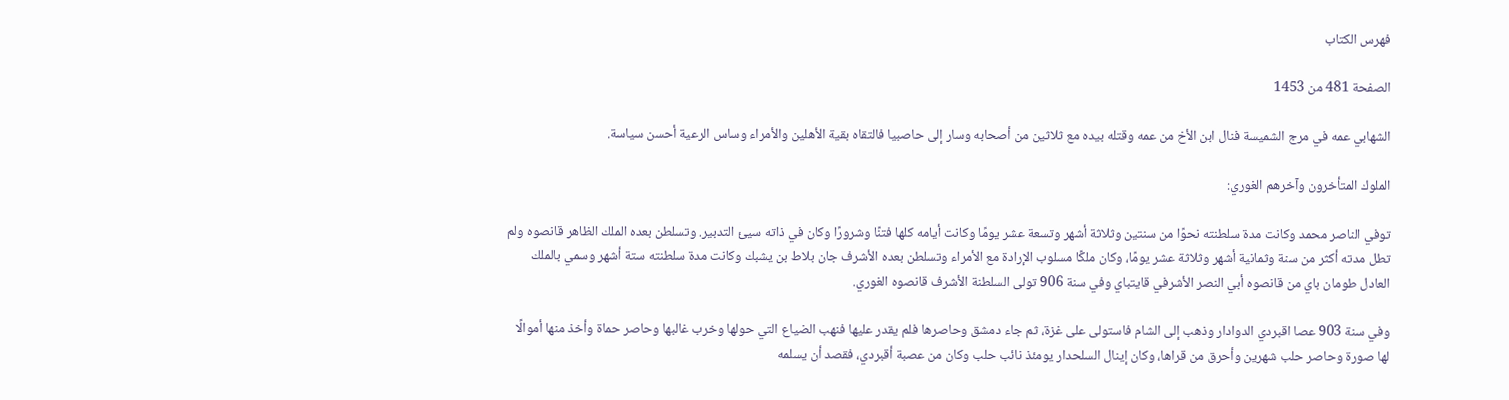فهرس الكتاب

الصفحة 481 من 1453

الشهابي عمه في مرج الشميسة فنال ابن الأخ من عمه وقتله بيده مع ثلاثين من أصحابه وسار إلى حاصبيا فالتقاه بقية الأهلين والأمراء وساس الرعية أحسن سياسة.

الملوك المتأخرون وآخرهم الغوري:

توفي الناصر محمد وكانت مدة سلطنته نحوًا من سنتين وثلاثة أشهر وتسعة عشر يومًا وكانت أيامه كلها فتنًا وشرورًا وكان في ذاته سيئ التدبير. وتسلطن بعده الملك الظاهر قانصوه ولم تطل مدته أكثر من سنة وثمانية أشهر وثلاثة عشر يومًا، وكان ملكًا مسلوب الإرادة مع الأمراء وتسلطن بعده الأشرف جان بلاط بن يشبك وكانت مدة سلطنته ستة أشهر وسمي بالملك العادل طومان باي من قانصوه أبي النصر الأشرفي قايتباي وفي سنة 906 تولى السلطنة الأشرف قانصوه الغوري.

وفي سنة 903 عصا اقبردي الدوادار وذهب إلى الشام فاستولى على غزة، ثم جاء دمشق وحاصرها فلم يقدر عليها فنهب الضياع التي حولها وخرب غالبها وحاصر حماة وأخذ منها أموالًا لها صورة وحاصر حلب شهرين وأحرق من قراها، وكان إينال السلحدار يومئذ نائب حلب وكان من عصبة أقبردي، فقصد أن يسلمه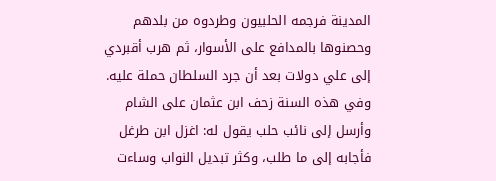المدينة فرجمه الحلبيون وطردوه من بلدهم وحصنوها بالمدافع على الأسوار، ثم هرب أقبردي إلى علي دولات بعد أن جرد السلطان حملة عليه. وفي هذه السنة زحف ابن عثمان على الشام وأرسل إلى نائب حلب يقول له: اغزل ابن طرغل فأجابه إلى ما طلب، وكثر تبديل النواب وساءت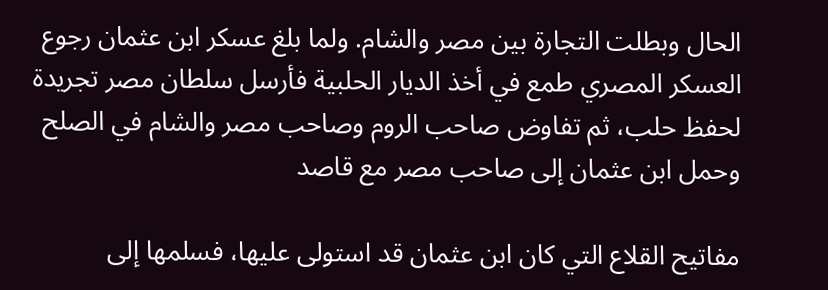الحال وبطلت التجارة بين مصر والشام. ولما بلغ عسكر ابن عثمان رجوع العسكر المصري طمع في أخذ الديار الحلبية فأرسل سلطان مصر تجريدة لحفظ حلب، ثم تفاوض صاحب الروم وصاحب مصر والشام في الصلح وحمل ابن عثمان إلى صاحب مصر مع قاصد

مفاتيح القلاع التي كان ابن عثمان قد استولى عليها، فسلمها إلى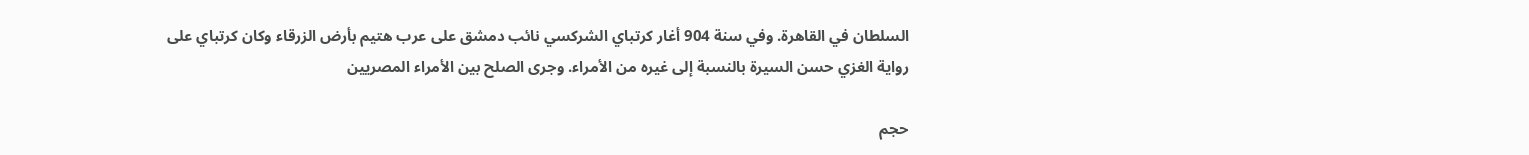السلطان في القاهرة. وفي سنة 904 أغار كرتباي الشركسي نائب دمشق على عرب هتيم بأرض الزرقاء وكان كرتباي على رواية الغزي حسن السيرة بالنسبة إلى غيره من الأمراء. وجرى الصلح بين الأمراء المصريين

حجم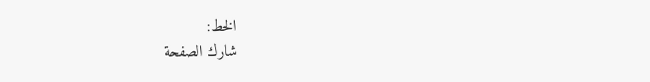الخط:
شارك الصفحة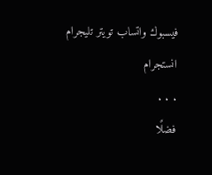فيسبوك واتساب تويتر تليجرام انستجرام
. . .
فضلًا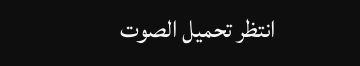انتظر تحميل الصوت